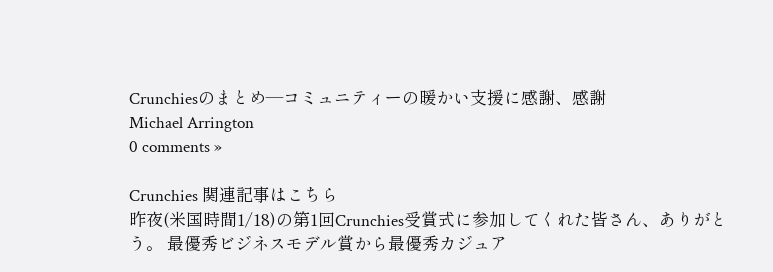Crunchiesのまとめ―コミュニティーの暖かい支援に感謝、感謝
Michael Arrington
0 comments »

Crunchies 関連記事はこちら
昨夜(米国時間1/18)の第1回Crunchies受賞式に参加してくれた皆さん、ありがとう。 最優秀ビジネスモデル賞から最優秀カジュア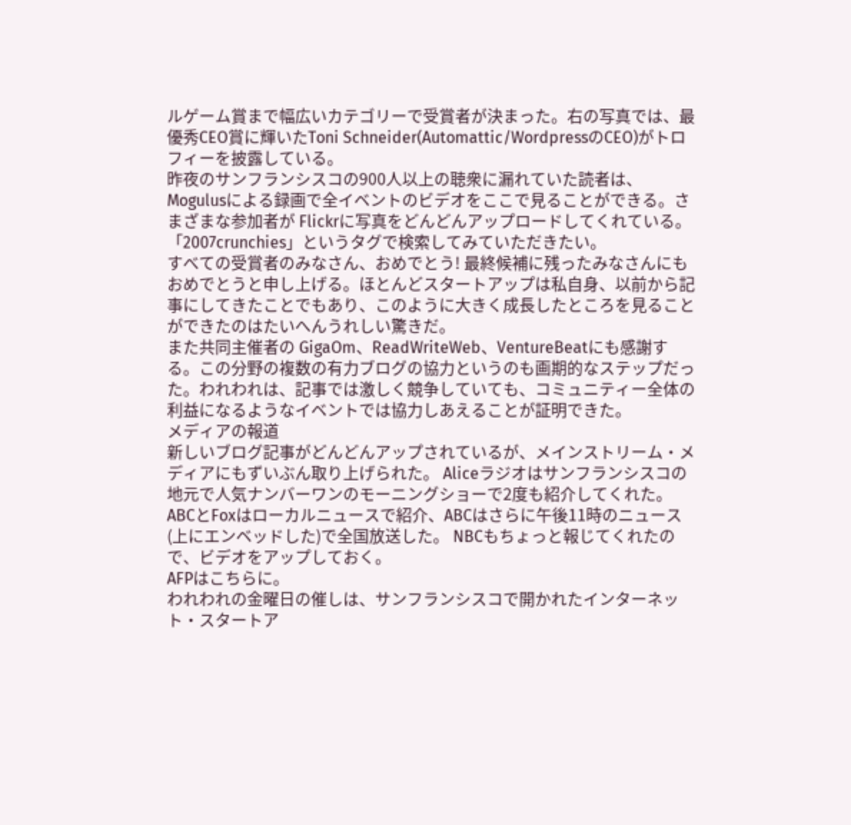ルゲーム賞まで幅広いカテゴリーで受賞者が決まった。右の写真では、最優秀CEO賞に輝いたToni Schneider(Automattic/WordpressのCEO)がトロフィーを披露している。
昨夜のサンフランシスコの900人以上の聴衆に漏れていた読者は、Mogulusによる録画で全イベントのビデオをここで見ることができる。さまざまな参加者が Flickrに写真をどんどんアップロードしてくれている。「2007crunchies」というタグで検索してみていただきたい。
すべての受賞者のみなさん、おめでとう! 最終候補に残ったみなさんにもおめでとうと申し上げる。ほとんどスタートアップは私自身、以前から記事にしてきたことでもあり、このように大きく成長したところを見ることができたのはたいへんうれしい驚きだ。
また共同主催者の GigaOm、ReadWriteWeb、VentureBeatにも感謝する。この分野の複数の有力ブログの協力というのも画期的なステップだった。われわれは、記事では激しく競争していても、コミュニティー全体の利益になるようなイベントでは協力しあえることが証明できた。
メディアの報道
新しいブログ記事がどんどんアップされているが、メインストリーム・メディアにもずいぶん取り上げられた。 Aliceラジオはサンフランシスコの地元で人気ナンバーワンのモーニングショーで2度も紹介してくれた。ABCとFoxはローカルニュースで紹介、ABCはさらに午後11時のニュース(上にエンベッドした)で全国放送した。 NBCもちょっと報じてくれたので、ビデオをアップしておく。
AFPはこちらに。
われわれの金曜日の催しは、サンフランシスコで開かれたインターネット・スタートア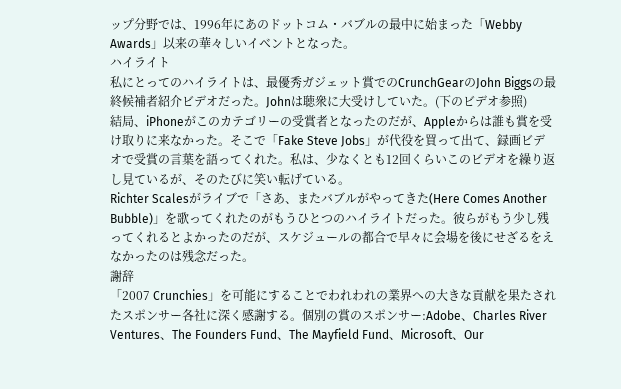ップ分野では、1996年にあのドットコム・バブルの最中に始まった「Webby Awards」以来の華々しいイベントとなった。
ハイライト
私にとってのハイライトは、最優秀ガジェット賞でのCrunchGearのJohn Biggsの最終候補者紹介ビデオだった。Johnは聴衆に大受けしていた。(下のビデオ参照)
結局、iPhoneがこのカテゴリーの受賞者となったのだが、Appleからは誰も賞を受け取りに来なかった。そこで「Fake Steve Jobs」が代役を買って出て、録画ビデオで受賞の言葉を語ってくれた。私は、少なくとも12回くらいこのビデオを繰り返し見ているが、そのたびに笑い転げている。
Richter Scalesがライブで「さあ、またバブルがやってきた(Here Comes Another Bubble)」を歌ってくれたのがもうひとつのハイライトだった。彼らがもう少し残ってくれるとよかったのだが、スケジュールの都合で早々に会場を後にせざるをえなかったのは残念だった。
謝辞
「2007 Crunchies」を可能にすることでわれわれの業界への大きな貢献を果たされたスポンサー各社に深く感謝する。個別の賞のスポンサー:Adobe、Charles River Ventures、The Founders Fund、The Mayfield Fund、Microsoft、Our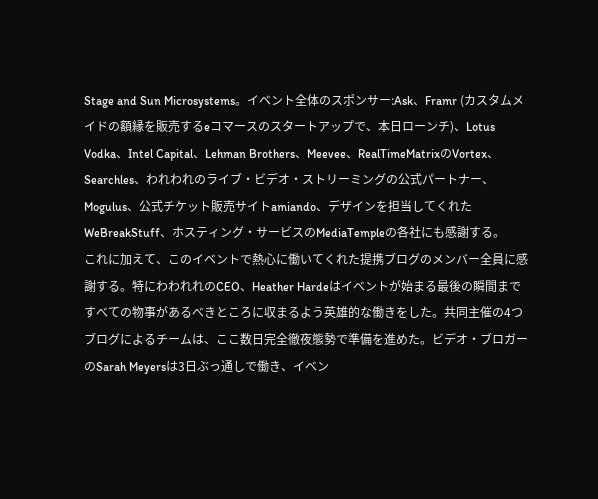Stage and Sun Microsystems。イベント全体のスポンサー:Ask、Framr (カスタムメイドの額縁を販売するeコマースのスタートアップで、本日ローンチ)、Lotus Vodka、Intel Capital、Lehman Brothers、Meevee、RealTimeMatrixのVortex、Searchles、われわれのライブ・ビデオ・ストリーミングの公式パートナー、Mogulus、公式チケット販売サイトamiando、デザインを担当してくれたWeBreakStuff、ホスティング・サービスのMediaTempleの各社にも感謝する。
これに加えて、このイベントで熱心に働いてくれた提携ブログのメンバー全員に感謝する。特にわわれれのCEO、Heather Hardeはイベントが始まる最後の瞬間まですべての物事があるべきところに収まるよう英雄的な働きをした。共同主催の4つブログによるチームは、ここ数日完全徹夜態勢で準備を進めた。ビデオ・ブロガーのSarah Meyersは3日ぶっ通しで働き、イベン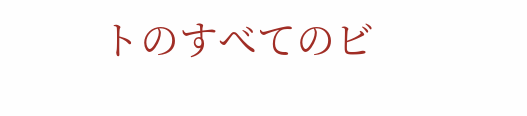トのすべてのビ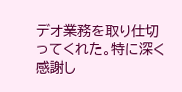デオ業務を取り仕切ってくれた。特に深く感謝し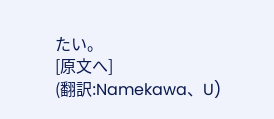たい。
[原文へ]
(翻訳:Namekawa、U)